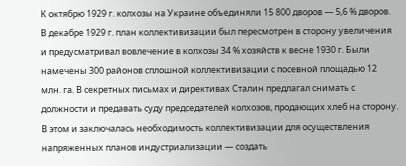К октябрю 1929 г. колхозы на Украине объединяли 15 800 дворов — 5,6 % дворов. В декабре 1929 г. план коллективизации был пересмотрен в сторону увеличения и предусматривал вовлечение в колхозы 34 % хозяйств к весне 1930 г. Были намечены 300 районов сплошной коллективизации с посевной площадью 12 млн. га. В секретных письмах и директивах Сталин предлагал снимать с должности и предавать суду председателей колхозов, продающих хлеб на сторону. В этом и заключалась необходимость коллективизации для осуществления напряженных планов индустриализации — создать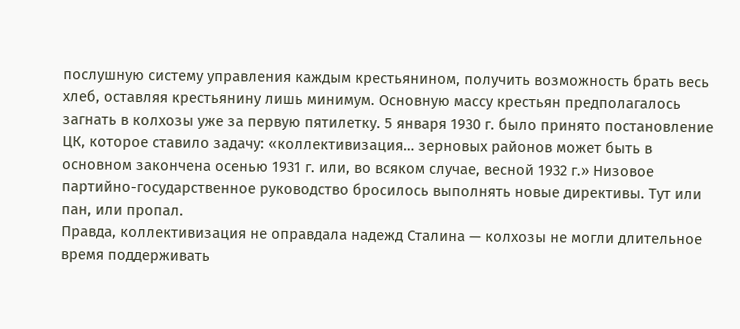послушную систему управления каждым крестьянином, получить возможность брать весь хлеб, оставляя крестьянину лишь минимум. Основную массу крестьян предполагалось загнать в колхозы уже за первую пятилетку. 5 января 1930 г. было принято постановление ЦК, которое ставило задачу: «коллективизация… зерновых районов может быть в основном закончена осенью 1931 г. или, во всяком случае, весной 1932 г.» Низовое партийно-государственное руководство бросилось выполнять новые директивы. Тут или пан, или пропал.
Правда, коллективизация не оправдала надежд Сталина — колхозы не могли длительное время поддерживать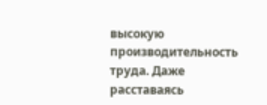высокую производительность труда. Даже расставаясь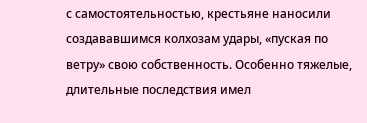с самостоятельностью, крестьяне наносили создававшимся колхозам удары, «пуская по ветру» свою собственность. Особенно тяжелые, длительные последствия имел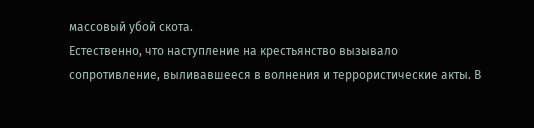массовый убой скота.
Естественно, что наступление на крестьянство вызывало сопротивление, выливавшееся в волнения и террористические акты. В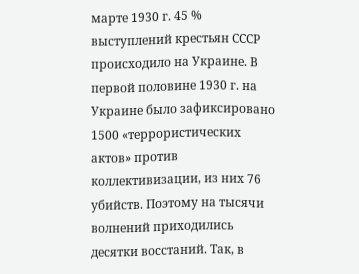марте 1930 г. 45 % выступлений крестьян СССР происходило на Украине. В первой половине 1930 г. на Украине было зафиксировано 1500 «террористических актов» против коллективизации, из них 76 убийств. Поэтому на тысячи волнений приходились десятки восстаний. Так, в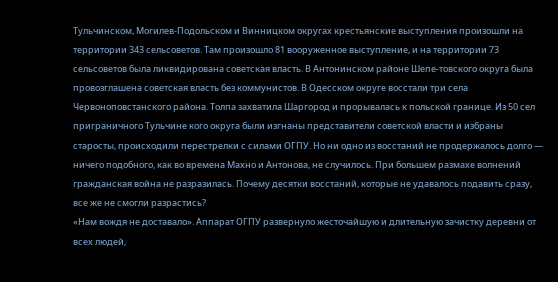Тульчинском, Могилев-Подольском и Винницком округах крестьянские выступления произошли на территории 343 сельсоветов. Там произошло 81 вооруженное выступление, и на территории 73 сельсоветов была ликвидирована советская власть. В Антонинском районе Шепе-товского округа была провозглашена советская власть без коммунистов. В Одесском округе восстали три села Червоноповстанского района. Толпа захватила Шаргород и прорывалась к польской границе. Из 50 сел приграничного Тульчине кого округа были изгнаны представители советской власти и избраны старосты, происходили перестрелки с силами ОГПУ. Но ни одно из восстаний не продержалось долго — ничего подобного, как во времена Махно и Антонова, не случилось. При большем размахе волнений гражданская война не разразилась. Почему десятки восстаний, которые не удавалось подавить сразу, все же не смогли разрастись?
«Нам вождя не доставало». Аппарат ОГПУ развернуло жесточайшую и длительную зачистку деревни от всех людей,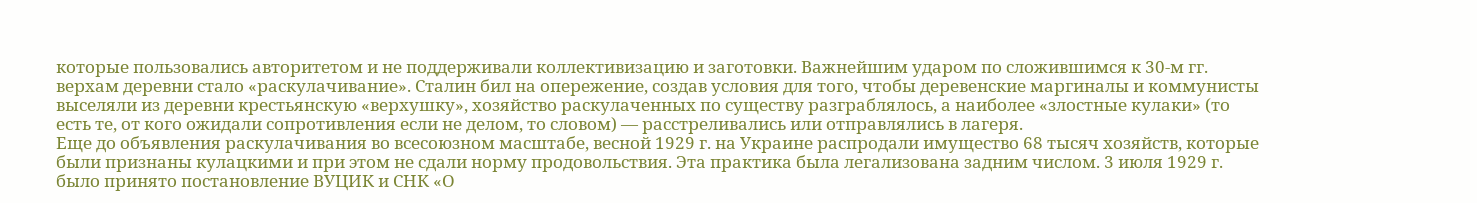которые пользовались авторитетом и не поддерживали коллективизацию и заготовки. Важнейшим ударом по сложившимся к 30-м гг. верхам деревни стало «раскулачивание». Сталин бил на опережение, создав условия для того, чтобы деревенские маргиналы и коммунисты выселяли из деревни крестьянскую «верхушку», хозяйство раскулаченных по существу разграблялось, а наиболее «злостные кулаки» (то есть те, от кого ожидали сопротивления если не делом, то словом) — расстреливались или отправлялись в лагеря.
Еще до объявления раскулачивания во всесоюзном масштабе, весной 1929 г. на Украине распродали имущество 68 тысяч хозяйств, которые были признаны кулацкими и при этом не сдали норму продовольствия. Эта практика была легализована задним числом. 3 июля 1929 г. было принято постановление ВУЦИК и СНК «О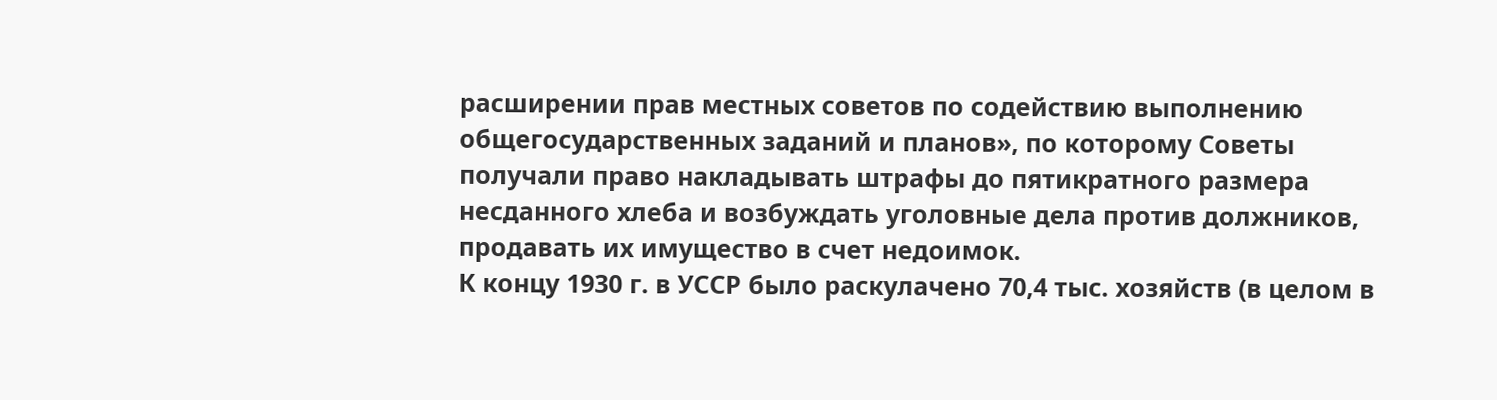расширении прав местных советов по содействию выполнению общегосударственных заданий и планов», по которому Советы получали право накладывать штрафы до пятикратного размера несданного хлеба и возбуждать уголовные дела против должников, продавать их имущество в счет недоимок.
К концу 1930 г. в УССР было раскулачено 70,4 тыс. хозяйств (в целом в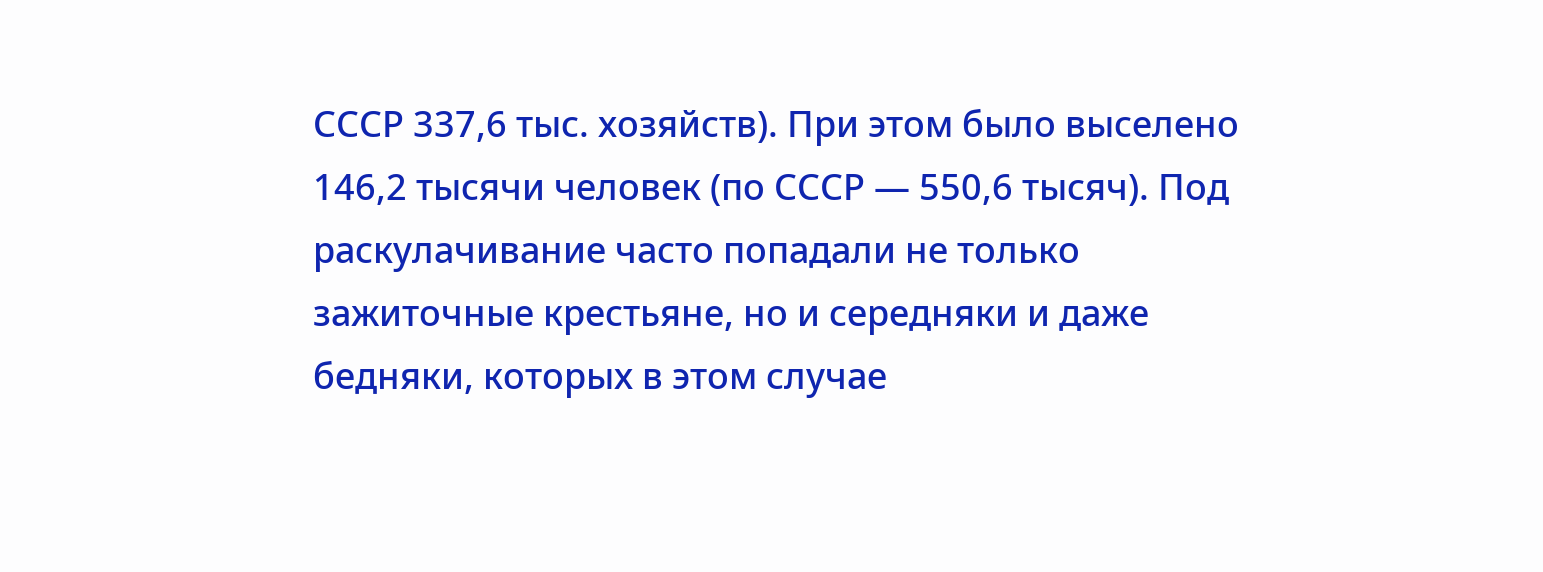СССР 337,6 тыс. хозяйств). При этом было выселено 146,2 тысячи человек (по СССР — 550,6 тысяч). Под раскулачивание часто попадали не только зажиточные крестьяне, но и середняки и даже бедняки, которых в этом случае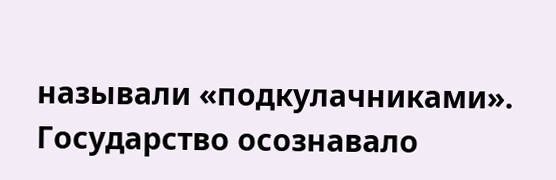называли «подкулачниками». Государство осознавало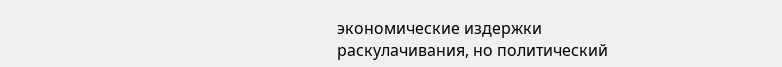экономические издержки раскулачивания, но политический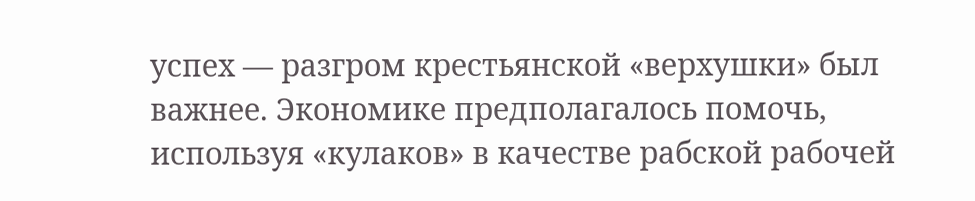успех — разгром крестьянской «верхушки» был важнее. Экономике предполагалось помочь, используя «кулаков» в качестве рабской рабочей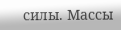силы. Массы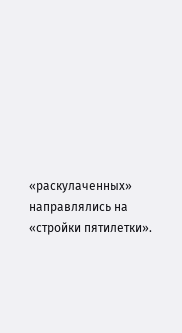«раскулаченных» направлялись на «стройки пятилетки».